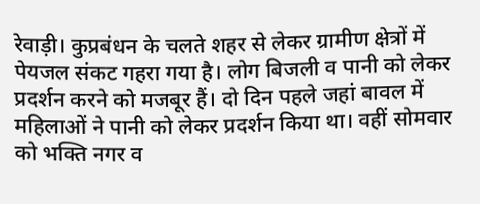रेवाड़ी। कुप्रबंधन के चलते शहर से लेकर ग्रामीण क्षेत्रों में पेयजल संकट गहरा गया है। लोग बिजली व पानी को लेकर प्रदर्शन करने को मजबूर हैं। दो दिन पहले जहां बावल में महिलाओं ने पानी को लेकर प्रदर्शन किया था। वहीं सोमवार को भक्ति नगर व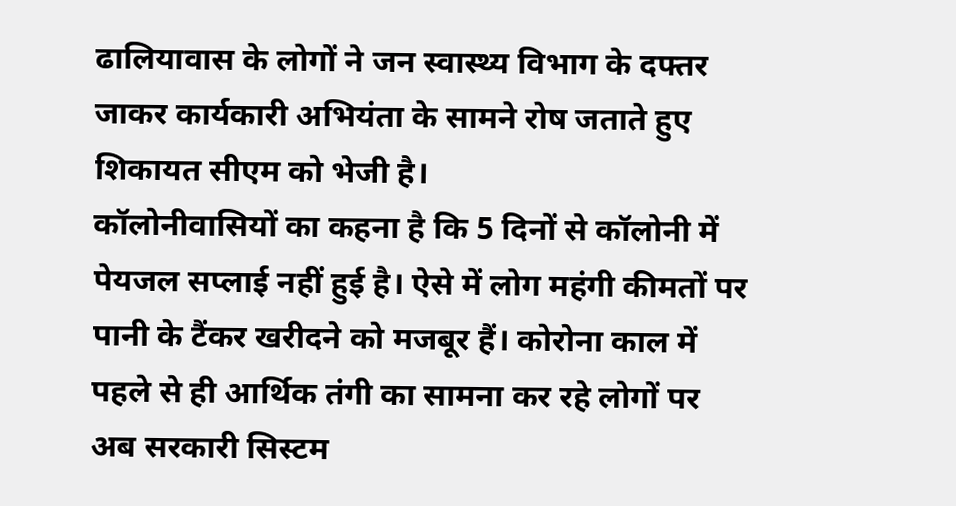ढालियावास के लोगों ने जन स्वास्थ्य विभाग के दफ्तर जाकर कार्यकारी अभियंता के सामने रोष जताते हुए शिकायत सीएम को भेजी है।
कॉलोनीवासियों का कहना है कि 5 दिनों से कॉलोनी में पेयजल सप्लाई नहीं हुई है। ऐसे में लोग महंगी कीमतों पर पानी के टैंकर खरीदने को मजबूर हैं। कोरोना काल में पहले से ही आर्थिक तंगी का सामना कर रहे लोगों पर अब सरकारी सिस्टम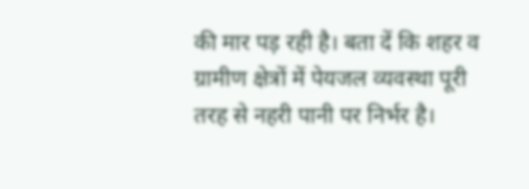की मार पड़ रही है। बता दें कि शहर व ग्रामीण क्षेत्रों में पेयजल व्यवस्था पूरी तरह से नहरी पानी पर निर्भर है।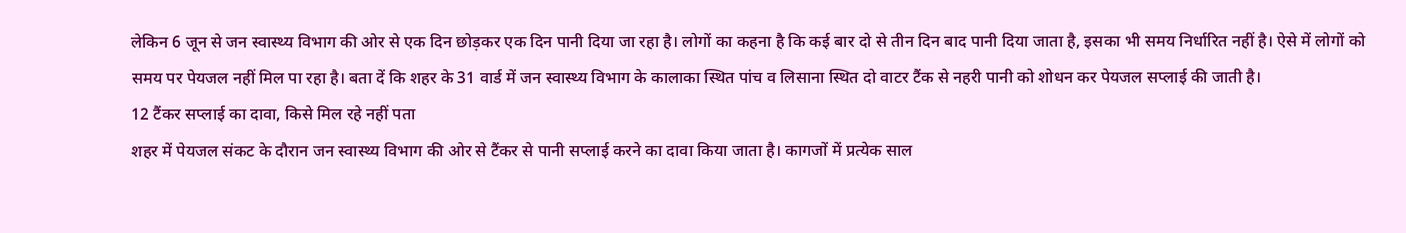लेकिन 6 जून से जन स्वास्थ्य विभाग की ओर से एक दिन छोड़कर एक दिन पानी दिया जा रहा है। लोगों का कहना है कि कई बार दो से तीन दिन बाद पानी दिया जाता है, इसका भी समय निर्धारित नहीं है। ऐसे में लोगों को समय पर पेयजल नहीं मिल पा रहा है। बता दें कि शहर के 31 वार्ड में जन स्वास्थ्य विभाग के कालाका स्थित पांच व लिसाना स्थित दो वाटर टैंक से नहरी पानी को शोधन कर पेयजल सप्लाई की जाती है।
12 टैंकर सप्लाई का दावा, किसे मिल रहे नहीं पता
शहर में पेयजल संकट के दौरान जन स्वास्थ्य विभाग की ओर से टैंकर से पानी सप्लाई करने का दावा किया जाता है। कागजों में प्रत्येक साल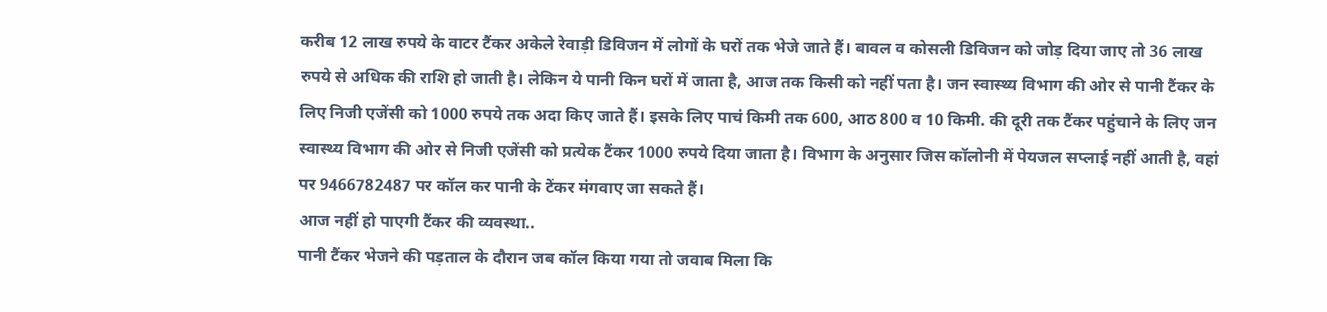करीब 12 लाख रुपये के वाटर टैंकर अकेले रेवाड़ी डिविजन में लोगों के घरों तक भेजे जाते हैं। बावल व कोसली डिविजन को जोड़ दिया जाए तो 36 लाख रुपये से अधिक की राशि हो जाती है। लेकिन ये पानी किन घरों में जाता है, आज तक किसी को नहीं पता है। जन स्वास्थ्य विभाग की ओर से पानी टैंकर के लिए निजी एजेंसी को 1000 रुपये तक अदा किए जाते हैं। इसके लिए पाचं किमी तक 600, आठ 800 व 10 किमी. की दूरी तक टैंकर पहुंचाने के लिए जन स्वास्थ्य विभाग की ओर से निजी एजेंसी को प्रत्येक टैंकर 1000 रुपये दिया जाता है। विभाग के अनुसार जिस कॉलोनी में पेयजल सप्लाई नहीं आती है, वहां पर 9466782487 पर कॉल कर पानी के टेंकर मंगवाए जा सकते हैं।
आज नहीं हो पाएगी टैंकर की व्यवस्था..
पानी टैंकर भेजने की पड़ताल के दौरान जब कॉल किया गया तो जवाब मिला कि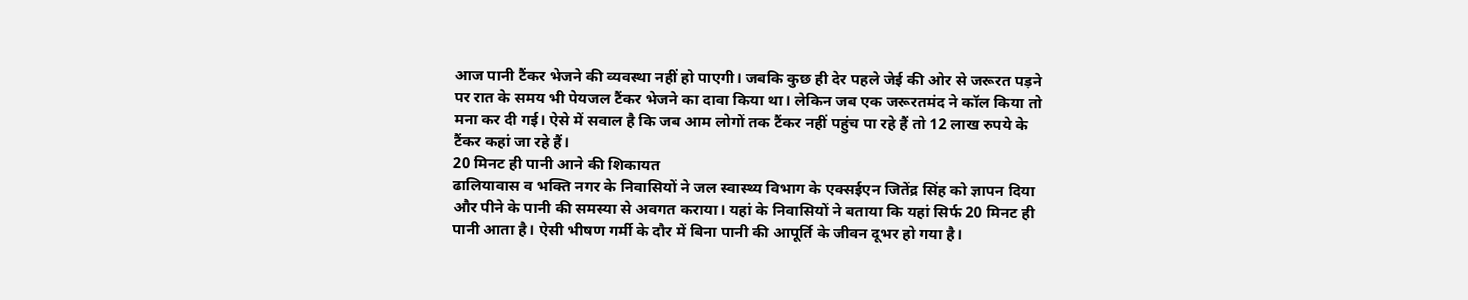आज पानी टैंकर भेजने की व्यवस्था नहीं हो पाएगी। जबकि कुछ ही देर पहले जेई की ओर से जरूरत पड़ने पर रात के समय भी पेयजल टैंकर भेजने का दावा किया था। लेकिन जब एक जरूरतमंद ने कॉल किया तो मना कर दी गई। ऐसे में सवाल है कि जब आम लोगों तक टैंकर नहीं पहुंच पा रहे हैं तो 12 लाख रुपये के टैंकर कहां जा रहे हैं।
20 मिनट ही पानी आने की शिकायत
ढालियावास व भक्ति नगर के निवासियों ने जल स्वास्थ्य विभाग के एक्सईएन जितेंद्र सिंह को ज्ञापन दिया और पीने के पानी की समस्या से अवगत कराया। यहां के निवासियों ने बताया कि यहां सिर्फ 20 मिनट ही पानी आता है। ऐसी भीषण गर्मी के दौर में बिना पानी की आपूर्ति के जीवन दूभर हो गया है।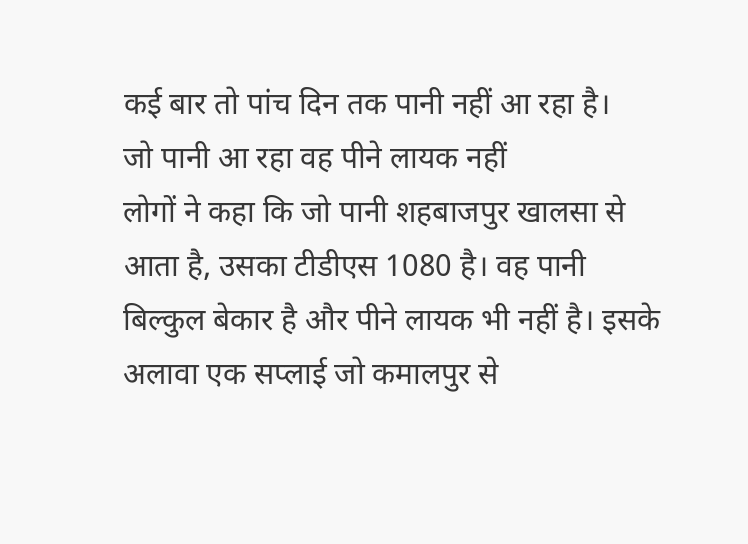कई बार तो पांच दिन तक पानी नहीं आ रहा है।
जो पानी आ रहा वह पीने लायक नहीं
लोगों ने कहा कि जो पानी शहबाजपुर खालसा से आता है, उसका टीडीएस 1080 है। वह पानी बिल्कुल बेकार है और पीने लायक भी नहीं है। इसके अलावा एक सप्लाई जो कमालपुर से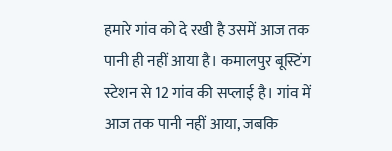हमारे गांव को दे रखी है उसमें आज तक पानी ही नहीं आया है। कमालपुर बूस्टिंग स्टेशन से 12 गांव की सप्लाई है। गांव में आज तक पानी नहीं आया, जबकि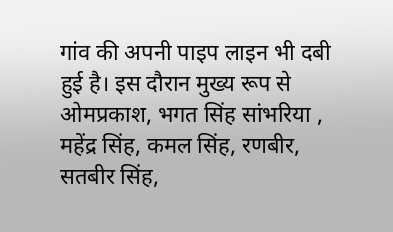गांव की अपनी पाइप लाइन भी दबी हुई है। इस दौरान मुख्य रूप से ओमप्रकाश, भगत सिंह सांभरिया , महेंद्र सिंह, कमल सिंह, रणबीर, सतबीर सिंह,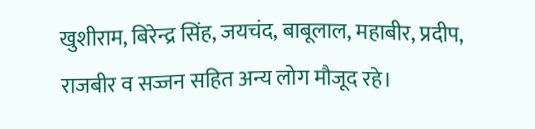खुशीराम, बिरेन्द्र सिंह, जयचंद, बाबूलाल, महाबीर, प्रदीप, राजबीर व सज्जन सहित अन्य लोग मौजूद रहे।